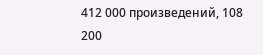412 000 произведений, 108 200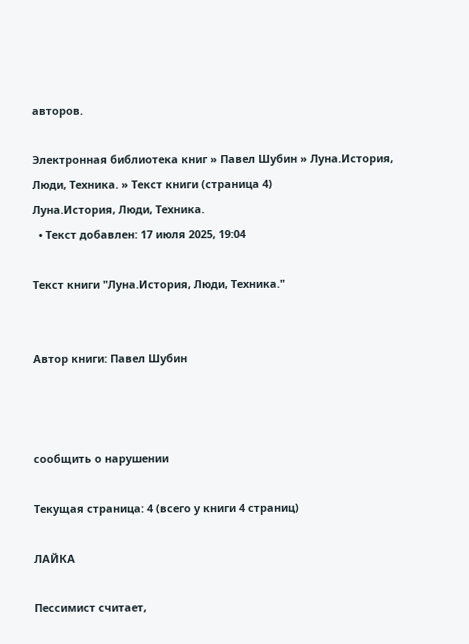авторов.

Электронная библиотека книг » Павел Шубин » Луна.История, Люди, Техника. » Текст книги (страница 4)
Луна.История, Люди, Техника.
  • Текст добавлен: 17 июля 2025, 19:04

Текст книги "Луна.История, Люди, Техника."


Автор книги: Павел Шубин



сообщить о нарушении

Текущая страница: 4 (всего у книги 4 страниц)

ЛАЙКА

Пессимист считает,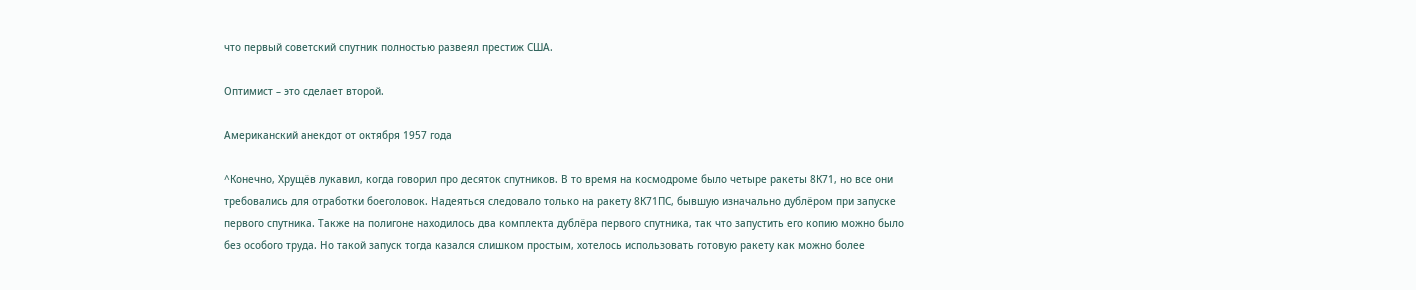что первый советский спутник полностью развеял престиж США.

Оптимист – это сделает второй.

Американский анекдот от октября 1957 года

^Конечно, Хрущёв лукавил, когда говорил про десяток спутников. В то время на космодроме было четыре ракеты 8К71, но все они требовались для отработки боеголовок. Надеяться следовало только на ракету 8К71ПС, бывшую изначально дублёром при запуске первого спутника. Также на полигоне находилось два комплекта дублёра первого спутника, так что запустить его копию можно было без особого труда. Но такой запуск тогда казался слишком простым, хотелось использовать готовую ракету как можно более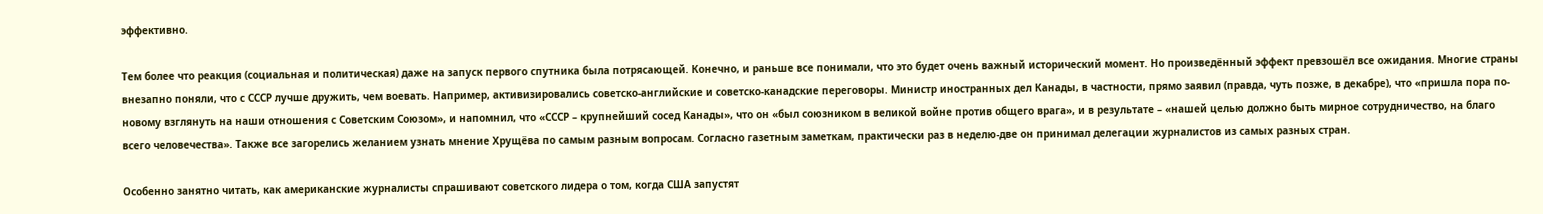эффективно.

Тем более что реакция (социальная и политическая) даже на запуск первого спутника была потрясающей. Конечно, и раньше все понимали, что это будет очень важный исторический момент. Но произведённый эффект превзошёл все ожидания. Многие страны внезапно поняли, что с СССР лучше дружить, чем воевать. Например, активизировались советско-английские и советско-канадские переговоры. Министр иностранных дел Канады, в частности, прямо заявил (правда, чуть позже, в декабре), что «пришла пора по-новому взглянуть на наши отношения с Советским Союзом», и напомнил, что «СССР – крупнейший сосед Канады», что он «был союзником в великой войне против общего врага», и в результате – «нашей целью должно быть мирное сотрудничество, на благо всего человечества». Также все загорелись желанием узнать мнение Хрущёва по самым разным вопросам. Согласно газетным заметкам, практически раз в неделю-две он принимал делегации журналистов из самых разных стран.

Особенно занятно читать, как американские журналисты спрашивают советского лидера о том, когда США запустят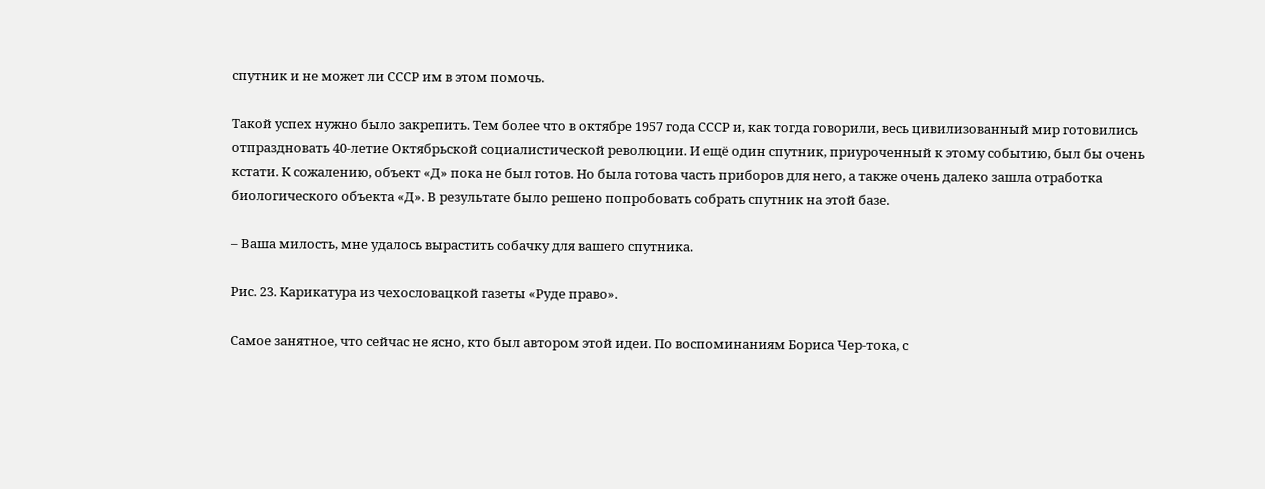спутник и не может ли СССР им в этом помочь.

Такой успех нужно было закрепить. Тем более что в октябре 1957 года СССР и, как тогда говорили, весь цивилизованный мир готовились отпраздновать 40-летие Октябрьской социалистической революции. И ещё один спутник, приуроченный к этому событию, был бы очень кстати. К сожалению, объект «Д» пока не был готов. Но была готова часть приборов для него, а также очень далеко зашла отработка биологического объекта «Д». В результате было решено попробовать собрать спутник на этой базе.

– Ваша милость, мне удалось вырастить собачку для вашего спутника.

Рис. 23. Карикатура из чехословацкой газеты «Руде право».

Самое занятное, что сейчас не ясно, кто был автором этой идеи. По воспоминаниям Бориса Чер-тока, с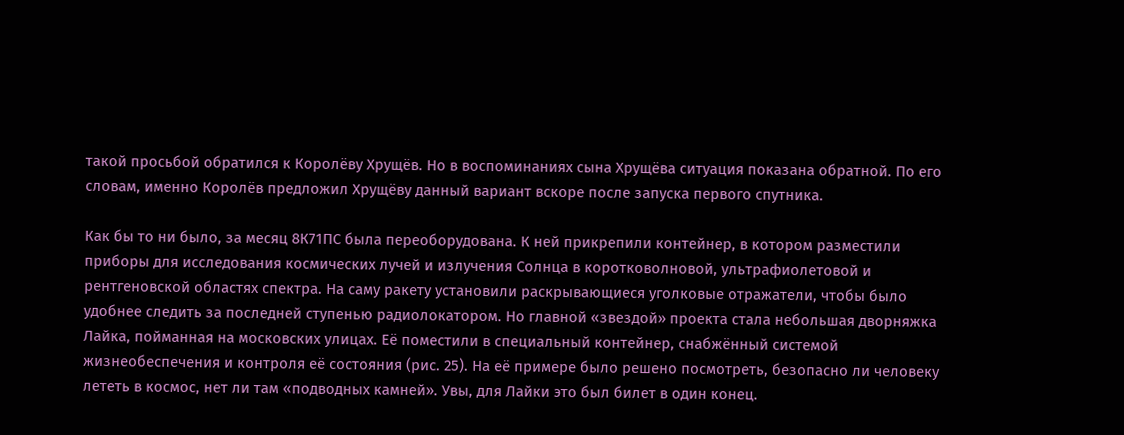такой просьбой обратился к Королёву Хрущёв. Но в воспоминаниях сына Хрущёва ситуация показана обратной. По его словам, именно Королёв предложил Хрущёву данный вариант вскоре после запуска первого спутника.

Как бы то ни было, за месяц 8К71ПС была переоборудована. К ней прикрепили контейнер, в котором разместили приборы для исследования космических лучей и излучения Солнца в коротковолновой, ультрафиолетовой и рентгеновской областях спектра. На саму ракету установили раскрывающиеся уголковые отражатели, чтобы было удобнее следить за последней ступенью радиолокатором. Но главной «звездой» проекта стала небольшая дворняжка Лайка, пойманная на московских улицах. Её поместили в специальный контейнер, снабжённый системой жизнеобеспечения и контроля её состояния (рис. 25). На её примере было решено посмотреть, безопасно ли человеку лететь в космос, нет ли там «подводных камней». Увы, для Лайки это был билет в один конец.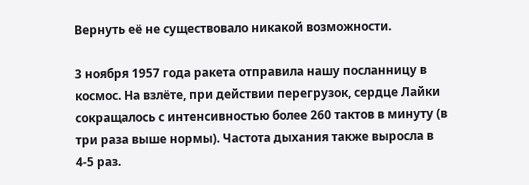Вернуть её не существовало никакой возможности.

3 ноября 1957 года ракета отправила нашу посланницу в космос. На взлёте, при действии перегрузок, сердце Лайки сокращалось с интенсивностью более 260 тактов в минуту (в три раза выше нормы). Частота дыхания также выросла в 4-5 раз.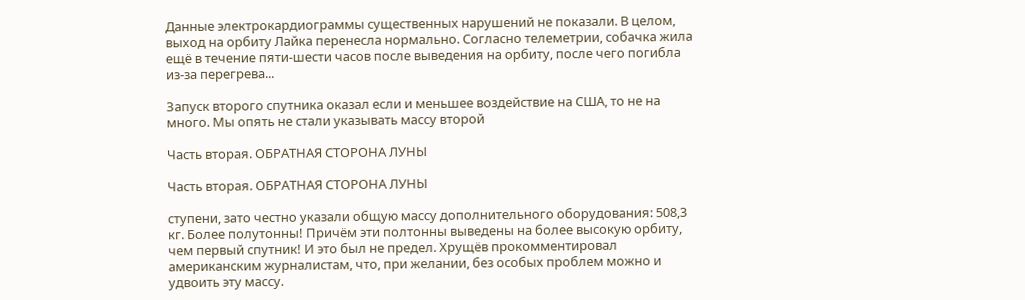Данные электрокардиограммы существенных нарушений не показали. В целом, выход на орбиту Лайка перенесла нормально. Согласно телеметрии, собачка жила ещё в течение пяти-шести часов после выведения на орбиту, после чего погибла из-за перегрева...

Запуск второго спутника оказал если и меньшее воздействие на США, то не на много. Мы опять не стали указывать массу второй

Часть вторая. ОБРАТНАЯ СТОРОНА ЛУНЫ

Часть вторая. ОБРАТНАЯ СТОРОНА ЛУНЫ

ступени, зато честно указали общую массу дополнительного оборудования: 508,3 кг. Более полутонны! Причём эти полтонны выведены на более высокую орбиту, чем первый спутник! И это был не предел. Хрущёв прокомментировал американским журналистам, что, при желании, без особых проблем можно и удвоить эту массу.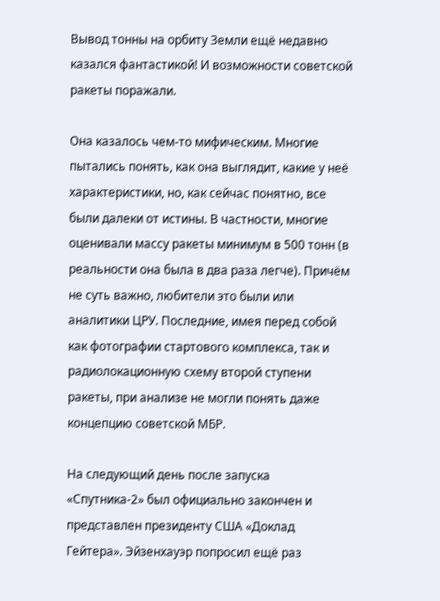Вывод тонны на орбиту Земли ещё недавно казался фантастикой! И возможности советской ракеты поражали.

Она казалось чем-то мифическим. Многие пытались понять, как она выглядит, какие у неё характеристики, но, как сейчас понятно, все были далеки от истины. В частности, многие оценивали массу ракеты минимум в 500 тонн (в реальности она была в два раза легче). Причём не суть важно, любители это были или аналитики ЦРУ. Последние, имея перед собой как фотографии стартового комплекса, так и радиолокационную схему второй ступени ракеты, при анализе не могли понять даже концепцию советской МБР.

На следующий день после запуска «Спутника-2» был официально закончен и представлен президенту США «Доклад Гейтера». Эйзенхауэр попросил ещё раз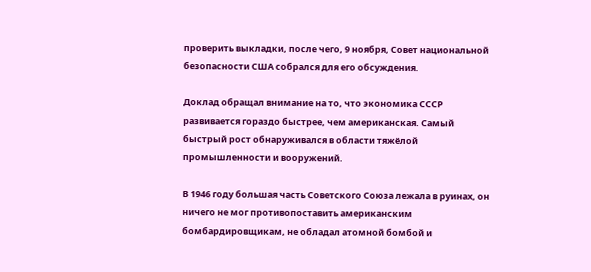проверить выкладки, после чего, 9 ноября, Совет национальной безопасности США собрался для его обсуждения.

Доклад обращал внимание на то, что экономика СССР развивается гораздо быстрее, чем американская. Самый быстрый рост обнаруживался в области тяжёлой промышленности и вооружений.

В 1946 году большая часть Советского Союза лежала в руинах, он ничего не мог противопоставить американским бомбардировщикам, не обладал атомной бомбой и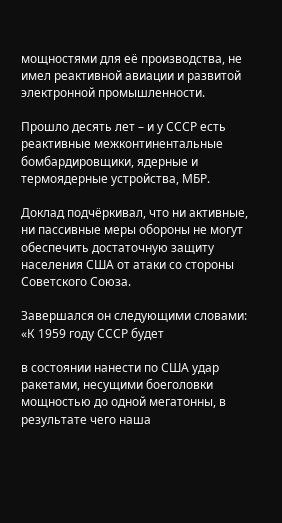мощностями для её производства, не имел реактивной авиации и развитой электронной промышленности.

Прошло десять лет – и у СССР есть реактивные межконтинентальные бомбардировщики, ядерные и термоядерные устройства, МБР.

Доклад подчёркивал, что ни активные, ни пассивные меры обороны не могут обеспечить достаточную защиту населения США от атаки со стороны Советского Союза.

Завершался он следующими словами: «К 1959 году СССР будет

в состоянии нанести по США удар ракетами, несущими боеголовки мощностью до одной мегатонны, в результате чего наша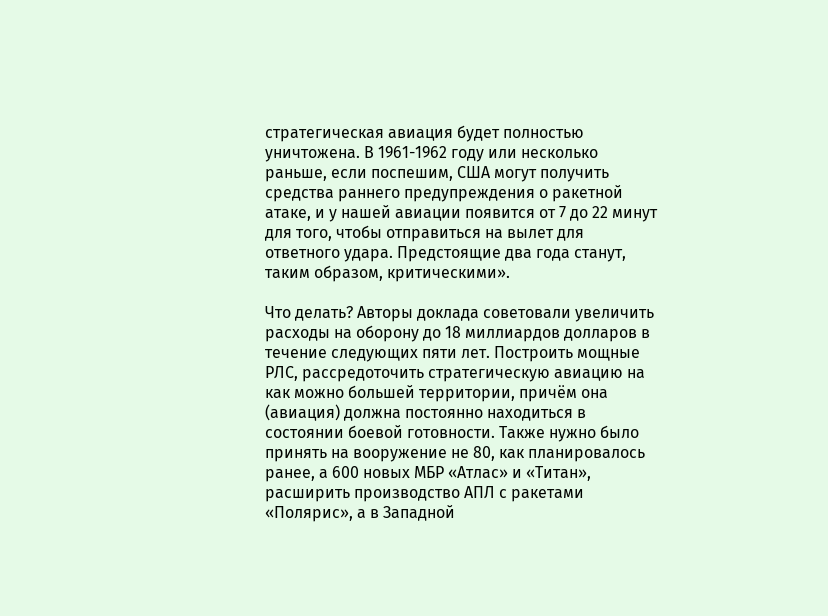стратегическая авиация будет полностью уничтожена. В 1961-1962 году или несколько раньше, если поспешим, США могут получить средства раннего предупреждения о ракетной атаке, и у нашей авиации появится от 7 до 22 минут для того, чтобы отправиться на вылет для ответного удара. Предстоящие два года станут, таким образом, критическими».

Что делать? Авторы доклада советовали увеличить расходы на оборону до 18 миллиардов долларов в течение следующих пяти лет. Построить мощные РЛС, рассредоточить стратегическую авиацию на как можно большей территории, причём она (авиация) должна постоянно находиться в состоянии боевой готовности. Также нужно было принять на вооружение не 80, как планировалось ранее, а 600 новых МБР «Атлас» и «Титан», расширить производство АПЛ с ракетами «Полярис», а в Западной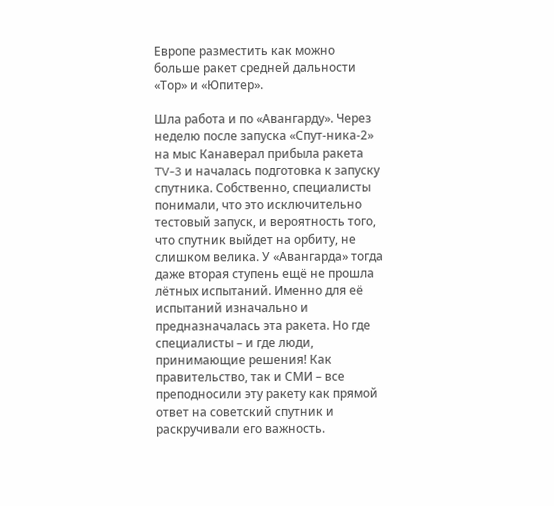Европе разместить как можно больше ракет средней дальности «Тор» и «Юпитер».

Шла работа и по «Авангарду». Через неделю после запуска «Спут-ника-2» на мыс Канаверал прибыла ракета TV-3 и началась подготовка к запуску спутника. Собственно, специалисты понимали, что это исключительно тестовый запуск, и вероятность того, что спутник выйдет на орбиту, не слишком велика. У «Авангарда» тогда даже вторая ступень ещё не прошла лётных испытаний. Именно для её испытаний изначально и предназначалась эта ракета. Но где специалисты – и где люди, принимающие решения! Как правительство, так и СМИ – все преподносили эту ракету как прямой ответ на советский спутник и раскручивали его важность.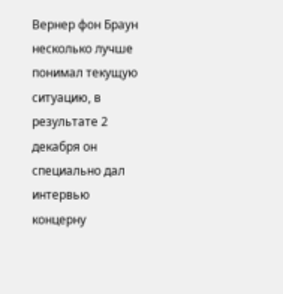Вернер фон Браун несколько лучше понимал текущую ситуацию, в результате 2 декабря он специально дал интервью концерну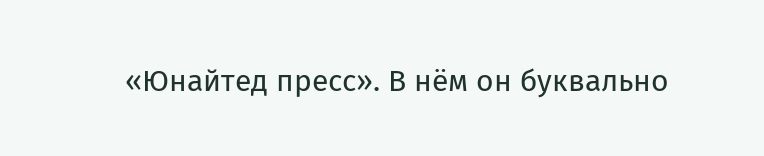«Юнайтед пресс». В нём он буквально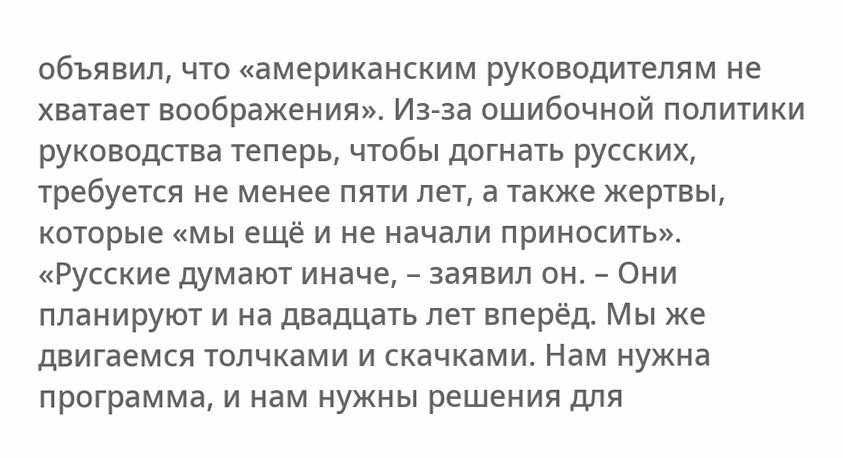объявил, что «американским руководителям не хватает воображения». Из-за ошибочной политики руководства теперь, чтобы догнать русских, требуется не менее пяти лет, а также жертвы, которые «мы ещё и не начали приносить». «Русские думают иначе, – заявил он. – Они планируют и на двадцать лет вперёд. Мы же двигаемся толчками и скачками. Нам нужна программа, и нам нужны решения для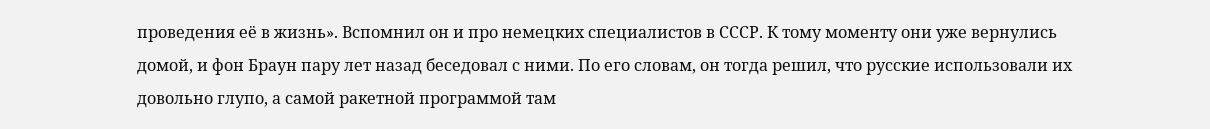проведения её в жизнь». Вспомнил он и про немецких специалистов в СССР. К тому моменту они уже вернулись домой, и фон Браун пару лет назад беседовал с ними. По его словам, он тогда решил, что русские использовали их довольно глупо, а самой ракетной программой там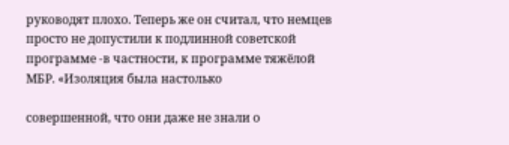руководят плохо. Теперь же он считал, что немцев просто не допустили к подлинной советской программе -в частности, к программе тяжёлой МБР. «Изоляция была настолько

совершенной, что они даже не знали о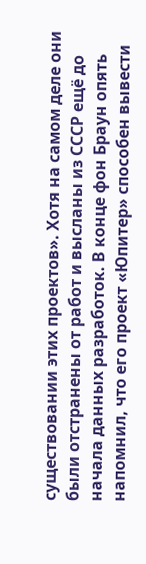существовании этих проектов». Хотя на самом деле они были отстранены от работ и высланы из СССР ещё до начала данных разработок. В конце фон Браун опять напомнил, что его проект «Юпитер» способен вывести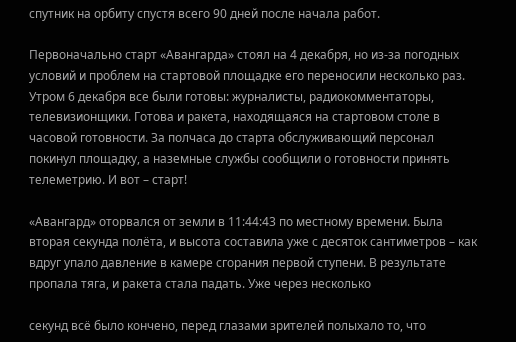спутник на орбиту спустя всего 90 дней после начала работ.

Первоначально старт «Авангарда» стоял на 4 декабря, но из-за погодных условий и проблем на стартовой площадке его переносили несколько раз. Утром 6 декабря все были готовы: журналисты, радиокомментаторы, телевизионщики. Готова и ракета, находящаяся на стартовом столе в часовой готовности. За полчаса до старта обслуживающий персонал покинул площадку, а наземные службы сообщили о готовности принять телеметрию. И вот – старт!

«Авангард» оторвался от земли в 11:44:43 по местному времени. Была вторая секунда полёта, и высота составила уже с десяток сантиметров – как вдруг упало давление в камере сгорания первой ступени. В результате пропала тяга, и ракета стала падать. Уже через несколько

секунд всё было кончено, перед глазами зрителей полыхало то, что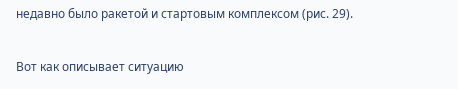недавно было ракетой и стартовым комплексом (рис. 29).

Вот как описывает ситуацию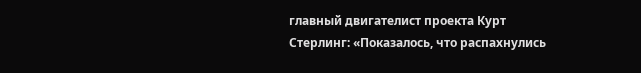главный двигателист проекта Курт Стерлинг: «Показалось, что распахнулись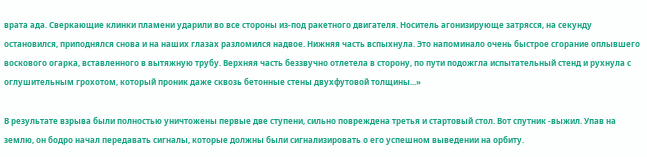врата ада. Сверкающие клинки пламени ударили во все стороны из-под ракетного двигателя. Носитель агонизирующе затрясся, на секунду остановился, приподнялся снова и на наших глазах разломился надвое. Нижняя часть вспыхнула. Это напоминало очень быстрое сгорание оплывшего воскового огарка, вставленного в вытяжную трубу. Верхняя часть беззвучно отлетела в сторону, по пути подожгла испытательный стенд и рухнула с оглушительным грохотом, который проник даже сквозь бетонные стены двухфутовой толщины...»

В результате взрыва были полностью уничтожены первые две ступени, сильно повреждена третья и стартовый стол. Вот спутник -выжил. Упав на землю, он бодро начал передавать сигналы, которые должны были сигнализировать о его успешном выведении на орбиту.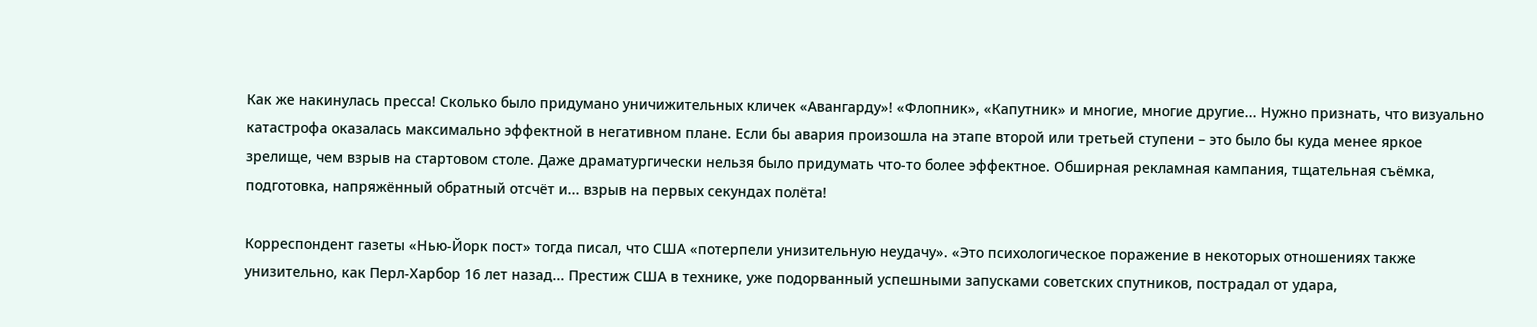Как же накинулась пресса! Сколько было придумано уничижительных кличек «Авангарду»! «Флопник», «Капутник» и многие, многие другие... Нужно признать, что визуально катастрофа оказалась максимально эффектной в негативном плане. Если бы авария произошла на этапе второй или третьей ступени – это было бы куда менее яркое зрелище, чем взрыв на стартовом столе. Даже драматургически нельзя было придумать что-то более эффектное. Обширная рекламная кампания, тщательная съёмка, подготовка, напряжённый обратный отсчёт и... взрыв на первых секундах полёта!

Корреспондент газеты «Нью-Йорк пост» тогда писал, что США «потерпели унизительную неудачу». «Это психологическое поражение в некоторых отношениях также унизительно, как Перл-Харбор 16 лет назад... Престиж США в технике, уже подорванный успешными запусками советских спутников, пострадал от удара,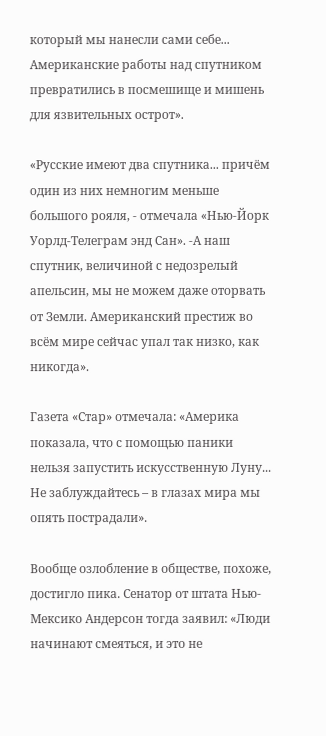который мы нанесли сами себе... Американские работы над спутником превратились в посмешище и мишень для язвительных острот».

«Русские имеют два спутника... причём один из них немногим меньше большого рояля, - отмечала «Нью-Йорк Уорлд-Телеграм энд Сан». -А наш спутник, величиной с недозрелый апельсин, мы не можем даже оторвать от Земли. Американский престиж во всём мире сейчас упал так низко, как никогда».

Газета «Стар» отмечала: «Америка показала, что с помощью паники нельзя запустить искусственную Луну... Не заблуждайтесь – в глазах мира мы опять пострадали».

Вообще озлобление в обществе, похоже, достигло пика. Сенатор от штата Нью-Мексико Андерсон тогда заявил: «Люди начинают смеяться, и это не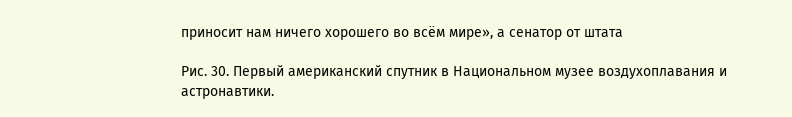приносит нам ничего хорошего во всём мире», а сенатор от штата

Рис. 30. Первый американский спутник в Национальном музее воздухоплавания и астронавтики.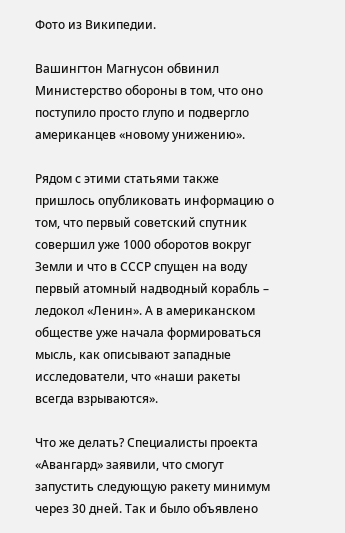Фото из Википедии.

Вашингтон Магнусон обвинил Министерство обороны в том, что оно поступило просто глупо и подвергло американцев «новому унижению».

Рядом с этими статьями также пришлось опубликовать информацию о том, что первый советский спутник совершил уже 1000 оборотов вокруг Земли и что в СССР спущен на воду первый атомный надводный корабль – ледокол «Ленин». А в американском обществе уже начала формироваться мысль, как описывают западные исследователи, что «наши ракеты всегда взрываются».

Что же делать? Специалисты проекта «Авангард» заявили, что смогут запустить следующую ракету минимум через 30 дней. Так и было объявлено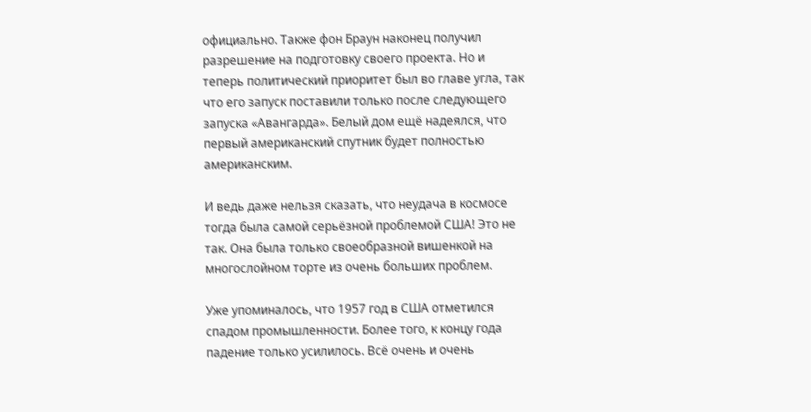официально. Также фон Браун наконец получил разрешение на подготовку своего проекта. Но и теперь политический приоритет был во главе угла, так что его запуск поставили только после следующего запуска «Авангарда». Белый дом ещё надеялся, что первый американский спутник будет полностью американским.

И ведь даже нельзя сказать, что неудача в космосе тогда была самой серьёзной проблемой США! Это не так. Она была только своеобразной вишенкой на многослойном торте из очень больших проблем.

Уже упоминалось, что 1957 год в США отметился спадом промышленности. Более того, к концу года падение только усилилось. Всё очень и очень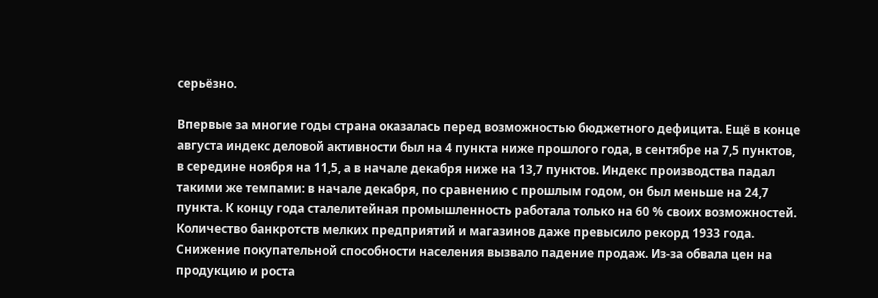серьёзно.

Впервые за многие годы страна оказалась перед возможностью бюджетного дефицита. Ещё в конце августа индекс деловой активности был на 4 пункта ниже прошлого года, в сентябре на 7,5 пунктов, в середине ноября на 11,5, а в начале декабря ниже на 13,7 пунктов. Индекс производства падал такими же темпами: в начале декабря, по сравнению с прошлым годом, он был меньше на 24,7 пункта. К концу года сталелитейная промышленность работала только на 60 % своих возможностей. Количество банкротств мелких предприятий и магазинов даже превысило рекорд 1933 года. Снижение покупательной способности населения вызвало падение продаж. Из-за обвала цен на продукцию и роста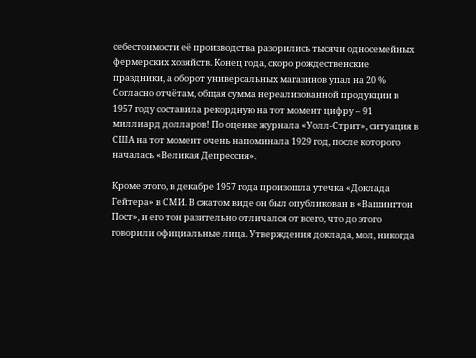себестоимости её производства разорились тысячи односемейных фермерских хозяйств. Конец года, скоро рождественские праздники, а оборот универсальных магазинов упал на 20 % Согласно отчётам, общая сумма нереализованной продукции в 1957 году составила рекордную на тот момент цифру – 91 миллиард долларов! По оценке журнала «Уолл-Стрит», ситуация в США на тот момент очень напоминала 1929 год, после которого началась «Великая Депрессия».

Кроме этого, в декабре 1957 года произошла утечка «Доклада Гейтера» в СМИ. В сжатом виде он был опубликован в «Вашингтон Пост», и его тон разительно отличался от всего, что до этого говорили официальные лица. Утверждения доклада, мол, никогда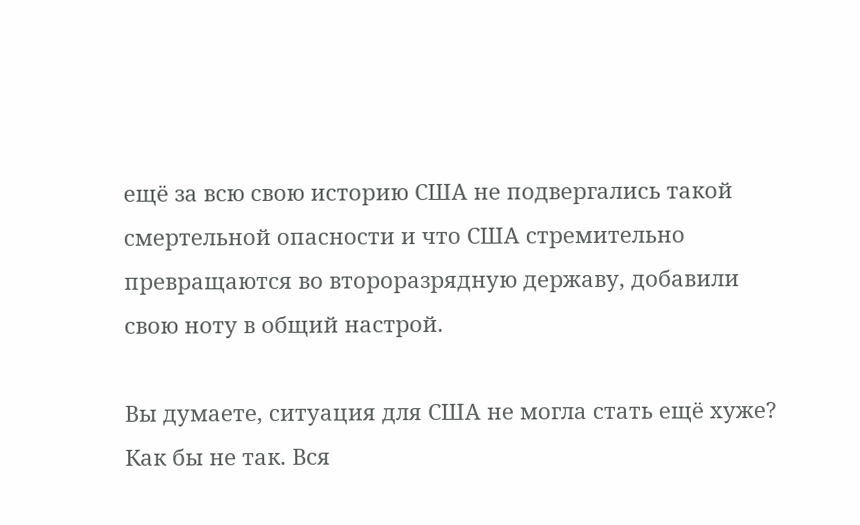ещё за всю свою историю США не подвергались такой смертельной опасности и что США стремительно превращаются во второразрядную державу, добавили свою ноту в общий настрой.

Вы думаете, ситуация для США не могла стать ещё хуже? Как бы не так. Вся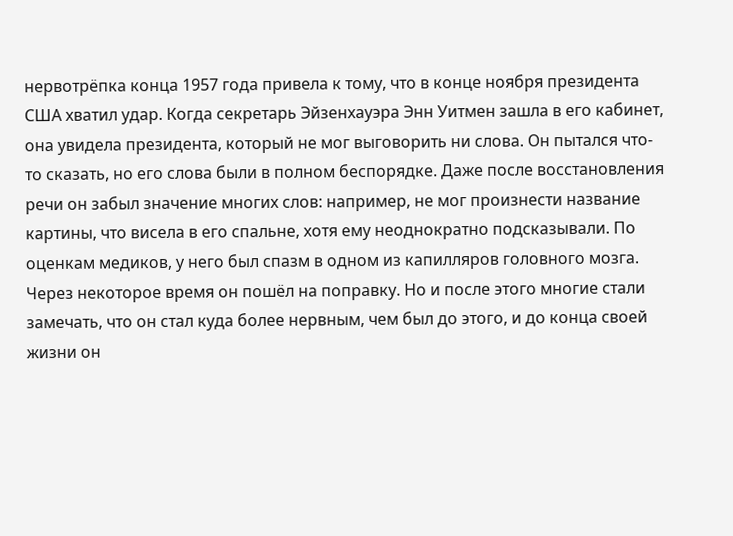нервотрёпка конца 1957 года привела к тому, что в конце ноября президента США хватил удар. Когда секретарь Эйзенхауэра Энн Уитмен зашла в его кабинет, она увидела президента, который не мог выговорить ни слова. Он пытался что-то сказать, но его слова были в полном беспорядке. Даже после восстановления речи он забыл значение многих слов: например, не мог произнести название картины, что висела в его спальне, хотя ему неоднократно подсказывали. По оценкам медиков, у него был спазм в одном из капилляров головного мозга. Через некоторое время он пошёл на поправку. Но и после этого многие стали замечать, что он стал куда более нервным, чем был до этого, и до конца своей жизни он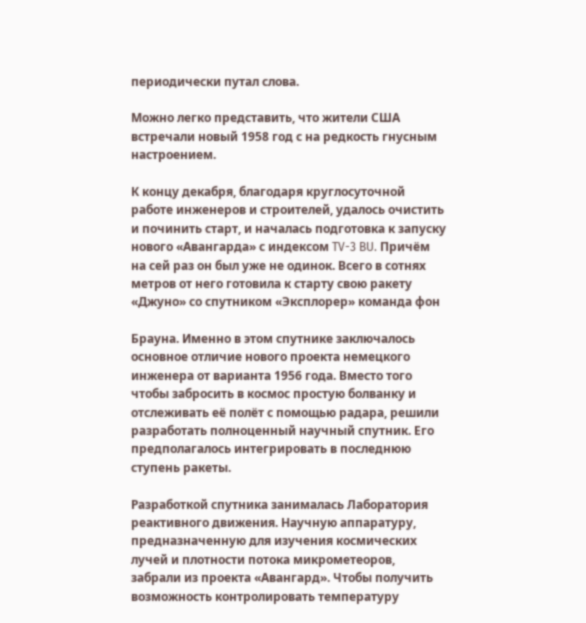периодически путал слова.

Можно легко представить, что жители США встречали новый 1958 год с на редкость гнусным настроением.

К концу декабря, благодаря круглосуточной работе инженеров и строителей, удалось очистить и починить старт, и началась подготовка к запуску нового «Авангарда» с индексом TV-3 BU. Причём на сей раз он был уже не одинок. Всего в сотнях метров от него готовила к старту свою ракету «Джуно» со спутником «Эксплорер» команда фон

Брауна. Именно в этом спутнике заключалось основное отличие нового проекта немецкого инженера от варианта 1956 года. Вместо того чтобы забросить в космос простую болванку и отслеживать её полёт с помощью радара, решили разработать полноценный научный спутник. Его предполагалось интегрировать в последнюю ступень ракеты.

Разработкой спутника занималась Лаборатория реактивного движения. Научную аппаратуру, предназначенную для изучения космических лучей и плотности потока микрометеоров, забрали из проекта «Авангард». Чтобы получить возможность контролировать температуру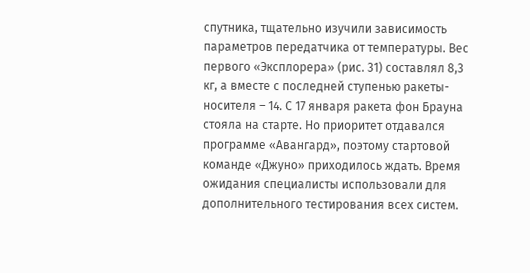спутника, тщательно изучили зависимость параметров передатчика от температуры. Вес первого «Эксплорера» (рис. 31) составлял 8,3 кг, а вместе с последней ступенью ракеты-носителя – 14. С 17 января ракета фон Брауна стояла на старте. Но приоритет отдавался программе «Авангард», поэтому стартовой команде «Джуно» приходилось ждать. Время ожидания специалисты использовали для дополнительного тестирования всех систем.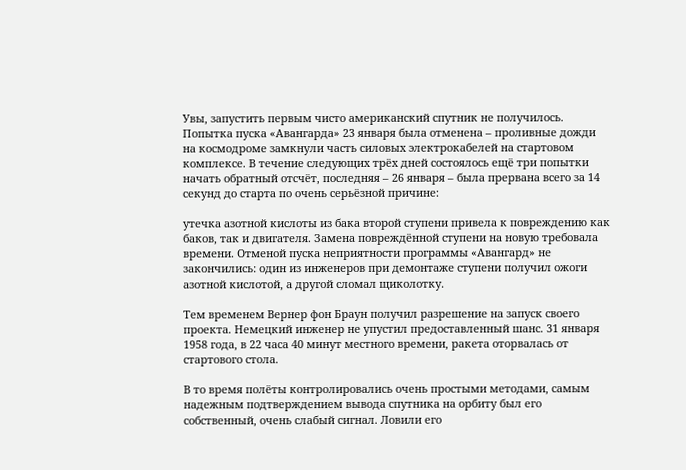Увы, запустить первым чисто американский спутник не получилось. Попытка пуска «Авангарда» 23 января была отменена – проливные дожди на космодроме замкнули часть силовых электрокабелей на стартовом комплексе. В течение следующих трёх дней состоялось ещё три попытки начать обратный отсчёт, последняя – 26 января – была прервана всего за 14 секунд до старта по очень серьёзной причине:

утечка азотной кислоты из бака второй ступени привела к повреждению как баков, так и двигателя. Замена повреждённой ступени на новую требовала времени. Отменой пуска неприятности программы «Авангард» не закончились: один из инженеров при демонтаже ступени получил ожоги азотной кислотой, а другой сломал щиколотку.

Тем временем Вернер фон Браун получил разрешение на запуск своего проекта. Немецкий инженер не упустил предоставленный шанс. 31 января 1958 года, в 22 часа 40 минут местного времени, ракета оторвалась от стартового стола.

В то время полёты контролировались очень простыми методами, самым надежным подтверждением вывода спутника на орбиту был его собственный, очень слабый сигнал. Ловили его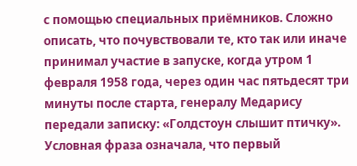с помощью специальных приёмников. Сложно описать, что почувствовали те, кто так или иначе принимал участие в запуске, когда утром 1 февраля 1958 года, через один час пятьдесят три минуты после старта, генералу Медарису передали записку: «Голдстоун слышит птичку». Условная фраза означала, что первый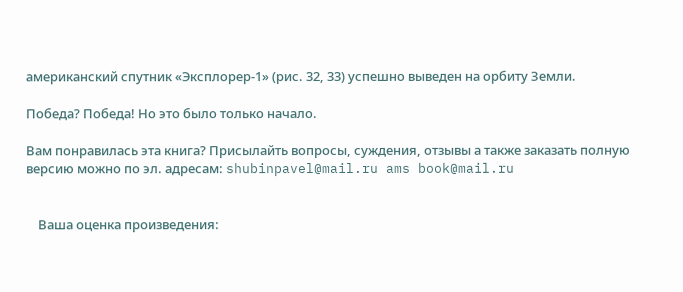американский спутник «Эксплорер-1» (рис. 32, 33) успешно выведен на орбиту Земли.

Победа? Победа! Но это было только начало.

Вам понравилась эта книга? Присылайть вопросы, суждения, отзывы а также заказать полную версию можно по эл. адресам: shubinpavel@mail.ru ams book@mail.ru


    Ваша оценка произведения: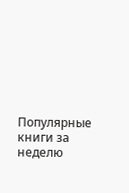Популярные книги за неделю